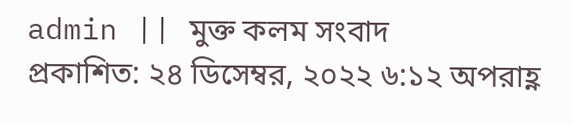admin || মুক্ত কলম সংবাদ
প্রকাশিত: ২৪ ডিসেম্বর, ২০২২ ৬:১২ অপরাহ্ণ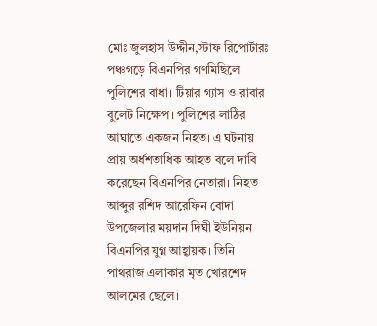মোঃ জুলহাস উদ্দীন,স্টাফ রিপোর্টারঃ পঞ্চগড়ে বিএনপির গণমিছিলে পুলিশের বাধা। টিয়ার গ্যাস ও রাবার বুলেট নিক্ষেপ। পুলিশের লাঠির আঘাতে একজন নিহত। এ ঘটনায় প্রায় অর্ধশতাধিক আহত বলে দাবি করেছেন বিএনপির নেতারা। নিহত আব্দুর রশিদ আরেফিন বোদা উপজেলার ময়দান দিঘী ইউনিয়ন বিএনপির যুগ্ন আহ্বায়ক। তিনি পাথরাজ এলাকার মৃত খোরশেদ আলমের ছেলে।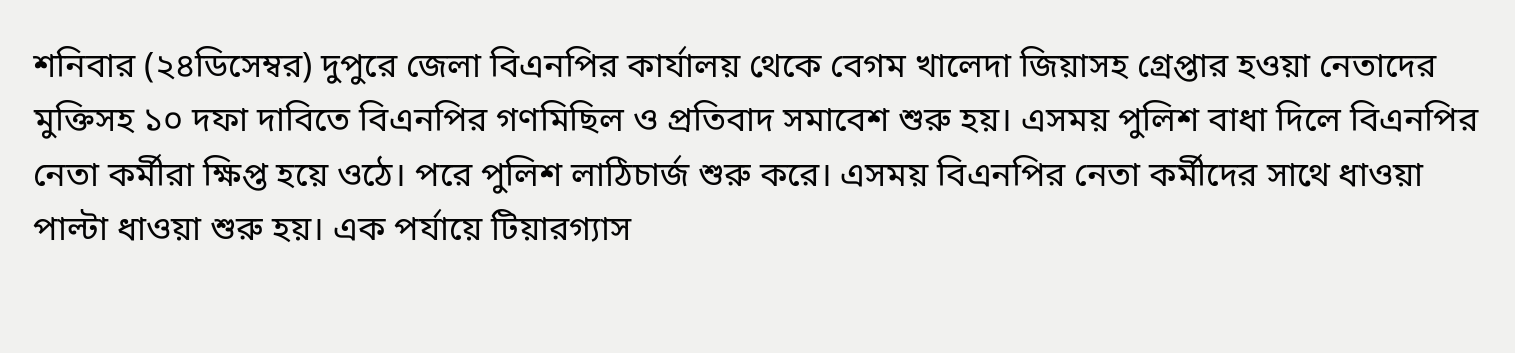শনিবার (২৪ডিসেম্বর) দুপুরে জেলা বিএনপির কার্যালয় থেকে বেগম খালেদা জিয়াসহ গ্রেপ্তার হওয়া নেতাদের মুক্তিসহ ১০ দফা দাবিতে বিএনপির গণমিছিল ও প্রতিবাদ সমাবেশ শুরু হয়। এসময় পুলিশ বাধা দিলে বিএনপির নেতা কর্মীরা ক্ষিপ্ত হয়ে ওঠে। পরে পুলিশ লাঠিচার্জ শুরু করে। এসময় বিএনপির নেতা কর্মীদের সাথে ধাওয়া পাল্টা ধাওয়া শুরু হয়। এক পর্যায়ে টিয়ারগ্যাস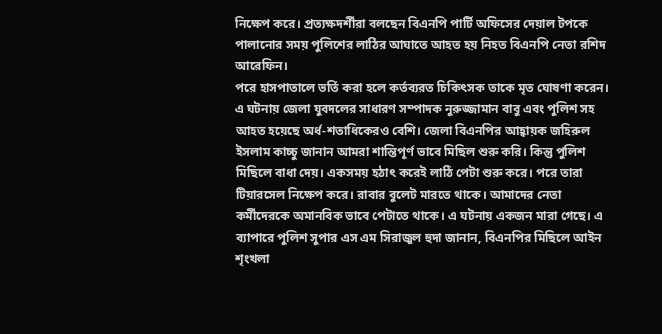নিক্ষেপ করে। প্রত্যক্ষদর্শীরা বলছেন বিএনপি পার্টি অফিসের দেয়াল টপকে পালানোর সময় পুলিশের লাঠির আঘাতে আহত হয় নিহত বিএনপি নেতা রশিদ আরেফিন।
পরে হাসপাতালে ভর্তি করা হলে কর্তব্যরত চিকিৎসক তাকে মৃত ঘোষণা করেন। এ ঘটনায় জেলা যুবদলের সাধারণ সম্পাদক নুরুজ্জামান বাবু এবং পুলিশ সহ আহত হয়েছে অর্ধ-শতাধিকেরও বেশি। জেলা বিএনপির আহ্বায়ক জহিরুল ইসলাম কাচ্চু জানান আমরা শান্তিপূর্ণ ভাবে মিছিল শুরু করি। কিন্তু পুলিশ মিছিলে বাধা দেয়। একসময় হঠাৎ করেই লাঠি পেটা শুরু করে। পরে তারা টিয়ারসেল নিক্ষেপ করে। রাবার বুলেট মারতে থাকে। আমাদের নেতা কর্মীদেরকে অমানবিক ভাবে পেটাতে থাকে। এ ঘটনায় একজন মারা গেছে। এ ব্যাপারে পুলিশ সুপার এস এম সিরাজুল হুদা জানান, বিএনপির মিছিলে আইন শৃংখলা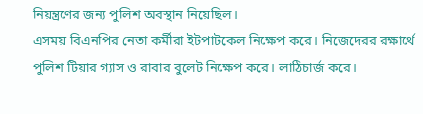নিয়ন্ত্রণের জন্য পুলিশ অবস্থান নিয়েছিল।
এসময় বিএনপির নেতা কর্মীরা ইটপাটকেল নিক্ষেপ করে। নিজেদেরর রক্ষার্থে পুলিশ টিয়ার গ্যাস ও রাবার বুলেট নিক্ষেপ করে। লাঠিচার্জ করে।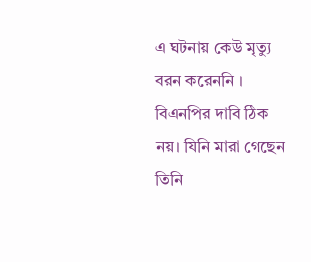এ ঘটনায় কেউ মৃত্যু বরন করেননি । বিএনপির দাবি ঠিক নয়। যিনি মারা গেছেন তিনি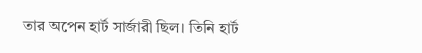তার অপেন হার্ট সার্জারী ছিল। তিনি হার্ট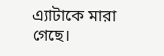এ্যাটাকে মারা গেছে।